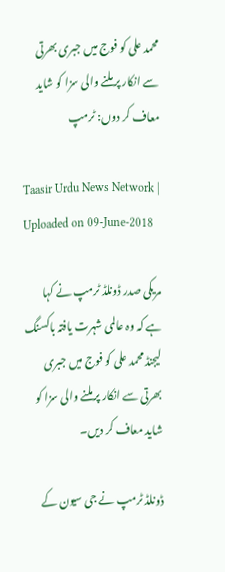محمد علی کو فوج میں جبری بھرتی سے انکار پر ملنے والی سزا کو شاید معاف کر دوں: ٹرمپ

Taasir Urdu News Network | Uploaded on 09-June-2018

مریکی صدر ڈونلڈ ٹرمپ نے کہا ہے کہ وہ عالمی شہرت یافتہ باکسنگ لیجنڈ محمد علی کو فوج میں جبری بھرتی سے انکار پر ملنے والی سزا کو شاید معاف کر دیں۔

ڈونلڈ ٹرمپ نے جی سیون کے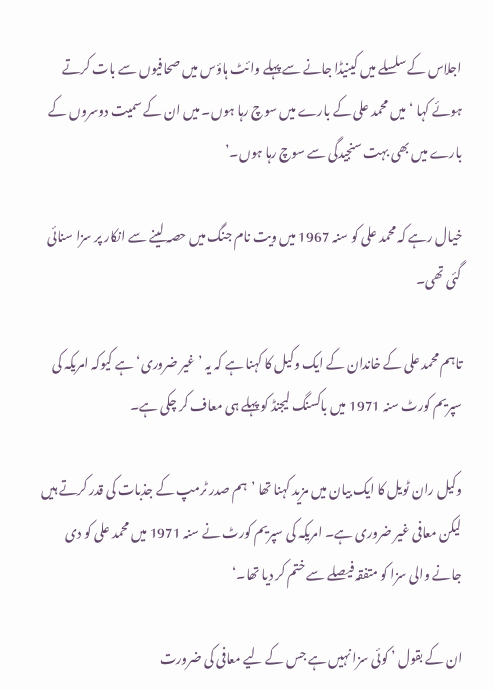اجلاس کے سلسلے میں کینیڈا جانے سے پہلے وائٹ ہاؤس میں صحافیوں سے بات کرتے ہوئے کہا ‘میں محمد علی کے بارے میں سوچ رہا ہوں۔ میں ان کے سمیت دوسروں کے بارے میں بھی بہت سنجیدگی سے سوچ رہا ہوں۔’

خیال رہے کہ محمد علی کو سنہ 1967 میں ویت نام جنگ میں حصہ لینے سے انکار پر سزا سنائی گئی تھی۔

تاہم محمد علی کے خاندان کے ایک وکیل کا کہنا ہے کہ یہ ’غیر ضروری‘ ہے کیوکہ امریکہ کی سپریم کورٹ سنہ 1971 میں باکسنگ لیجنڈ کو پہلے ہی معاف کر چکی ہے۔

وکیل ران ٹویل کا ایک بیان میں مزید کہنا تھا ’ہم صدر ٹرمپ کے جذبات کی قدر کرتے ہیں لیکن معافی غیر ضروری ہے۔ امریکہ کی سپریم کورٹ نے سنہ 1971 میں محمد علی کو دی جانے والی سزا کو متفقہ فیصلے سے ختم کر دیا تھا۔‘

ان کے بقول ’ کوئی سزا نہیں ہے جس کے لیے معافی کی ضرورت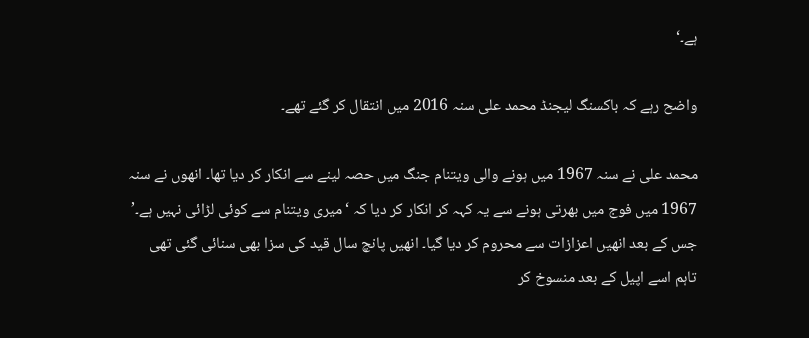ہے۔‘

واضح رہے کہ باکسنگ لیجنڈ محمد علی سنہ 2016 میں انتقال کر گئے تھے۔

محمد علی نے سنہ 1967 میں ہونے والی ویتنام جنگ میں حصہ لینے سے انکار کر دیا تھا۔ انھوں نے سنہ 1967 میں فوج میں بھرتی ہونے سے یہ کہہ کر انکار کر دیا کہ ‘میری ویتنام سے کوئی لڑائی نہیں ہے۔’ جس کے بعد انھیں اعزازات سے محروم کر دیا گیا۔ انھیں پانچ سال قید کی سزا بھی سنائی گئی تھی تاہم اسے اپیل کے بعد منسوخ کر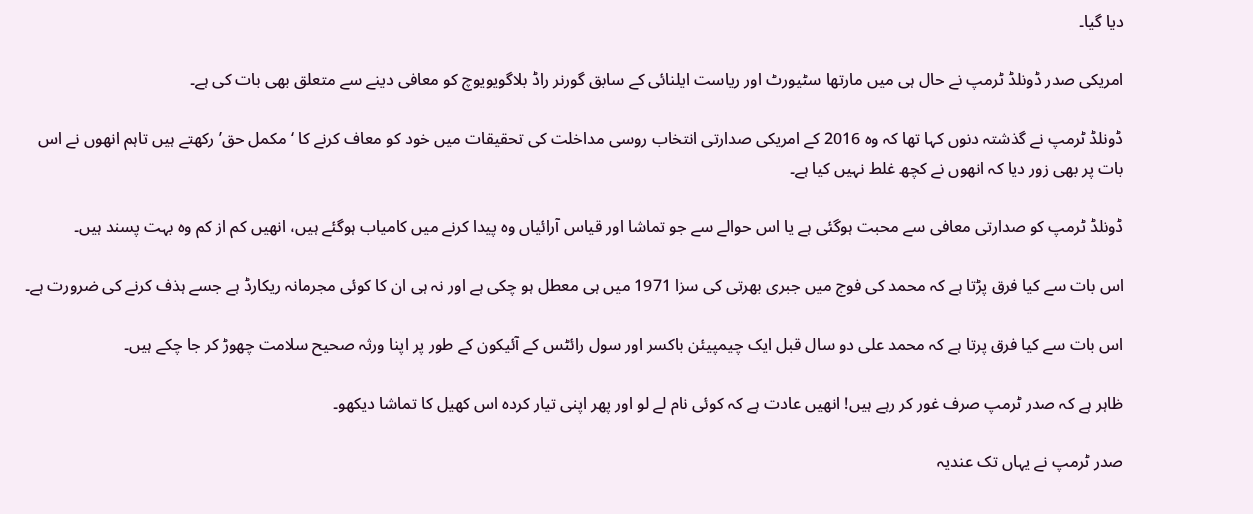دیا گیا۔

امریکی صدر ڈونلڈ ٹرمپ نے حال ہی میں مارتھا سٹیورٹ اور ریاست ایلنائی کے سابق گورنر راڈ بلاگویویوچ کو معافی دینے سے متعلق بھی بات کی ہے۔

ڈونلڈ ٹرمپ نے گذشتہ دنوں کہا تھا کہ وہ 2016 کے امریکی صدارتی انتخاب روسی مداخلت کی تحقیقات میں خود کو معاف کرنے کا ‘مکمل حق’ رکھتے ہیں تاہم انھوں نے اس بات پر بھی زور دیا کہ انھوں نے کچھ غلط نہیں کیا ہے۔

ڈونلڈ ٹرمپ کو صدارتی معافی سے محبت ہوگئی ہے یا اس حوالے سے جو تماشا اور قیاس آرائیاں وہ پیدا کرنے میں کامیاب ہوگئے ہیں، انھیں کم از کم وہ بہت پسند ہیں۔

اس بات سے کیا فرق پڑتا ہے کہ محمد کی فوج میں جبری بھرتی کی سزا 1971 میں ہی معطل ہو چکی ہے اور نہ ہی ان کا کوئی مجرمانہ ریکارڈ ہے جسے ہذف کرنے کی ضرورت ہے۔

اس بات سے کیا فرق پرتا ہے کہ محمد علی دو سال قبل ایک چیمپیئن باکسر اور سول رائٹس کے آئیکون کے طور پر اپنا ورثہ صحیح سلامت چھوڑ کر جا چکے ہیں۔

ظاہر ہے کہ صدر ٹرمپ صرف غور کر رہے ہیں! انھیں عادت ہے کہ کوئی نام لے لو اور پھر اپنی تیار کردہ اس کھیل کا تماشا دیکھو۔

صدر ٹرمپ نے یہاں تک عندیہ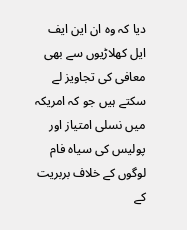دیا کہ وہ ان این ایف ایل کھلاڑیوں سے بھی معافی کی تجاویز لے سکتے ہیں جو کہ امریکہ میں نسلی امتیاز اور پولیس کی سیاہ فام لوگوں کے خلاف بربریت کے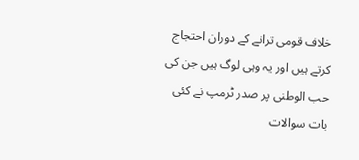خلاف قومی ترانے کے دوران احتجاج کرتے ہیں اور یہ وہی لوگ ہیں جن کی حب الوطنی پر صدر ٹرمپ نے کئی بات سوالات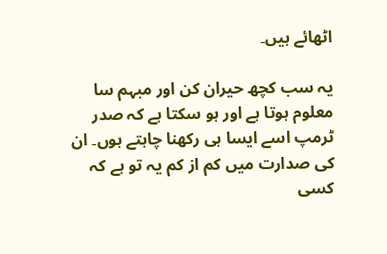اٹھائے ہیں۔

یہ سب کچھ حیران کن اور مبہم سا معلوم ہوتا ہے اور ہو سکتا ہے کہ صدر ٹرمپ اسے ایسا ہی رکھنا چاہتے ہوں۔ ان کی صدارت میں کم از کم یہ تو ہے کہ کسی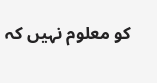کو معلوم نہیں کہ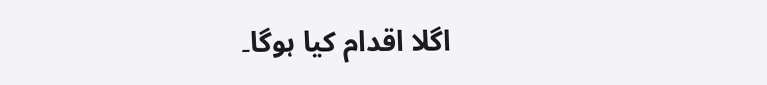اگلا اقدام کیا ہوگا۔